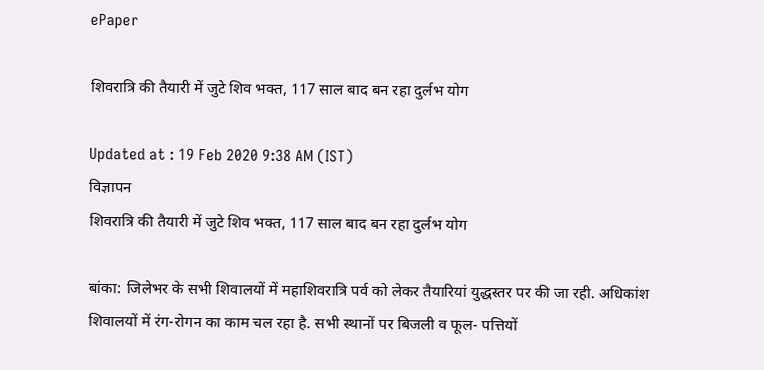ePaper

शिवरात्रि की तैयारी में जुटे शिव भक्त, 117 साल बाद बन रहा दुर्लभ योग

Updated at : 19 Feb 2020 9:38 AM (IST)
विज्ञापन
शिवरात्रि की तैयारी में जुटे शिव भक्त, 117 साल बाद बन रहा दुर्लभ योग

बांका: जिलेभर के सभी शिवालयों में महाशिवरात्रि पर्व को लेकर तैयारियां युद्धस्तर पर की जा रही. अधिकांश शिवालयों में रंग-रोगन का काम चल रहा है. सभी स्थानों पर बिजली व फूल- पत्तियों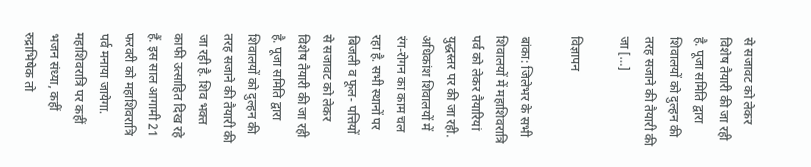से सजावट को लेकर विशेष तैयारी की जा रही है. पूजा समिति द्वारा शिवालयों को दुल्हन की तरह सजाने की तैयारी की जा […]

विज्ञापन

बांका: जिलेभर के सभी शिवालयों में महाशिवरात्रि पर्व को लेकर तैयारियां युद्धस्तर पर की जा रही. अधिकांश शिवालयों में रंग-रोगन का काम चल रहा है. सभी स्थानों पर बिजली व फूल- पत्तियों से सजावट को लेकर विशेष तैयारी की जा रही है. पूजा समिति द्वारा शिवालयों को दुल्हन की तरह सजाने की तैयारी की जा रही है. शिव भक्त काफी उत्साहित दिख रहे हैं. इस साल आगामी 21 फरवरी को महाशिवरात्रि पर्व मनाया जायेगा. महाशिवरात्रि पर कहीं भजन संध्या, कहीं रुद्राभिषेक तो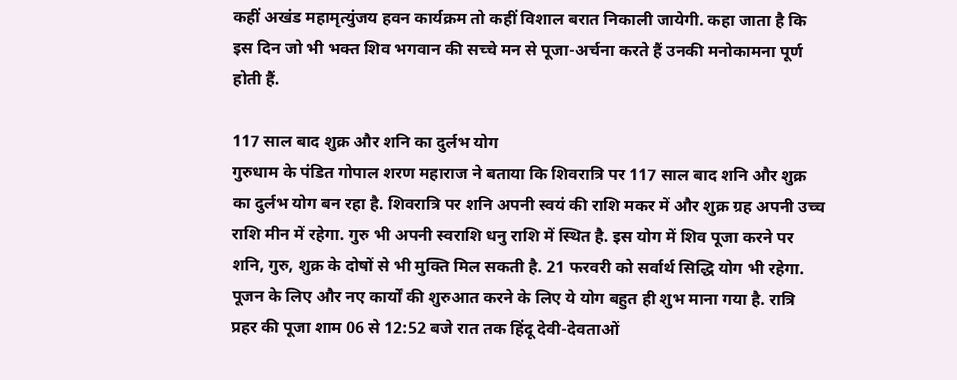कहीं अखंड महामृत्युंजय हवन कार्यक्रम तो कहीं विशाल बरात निकाली जायेगी. कहा जाता है कि इस दिन जो भी भक्त शिव भगवान की सच्चे मन से पूजा-अर्चना करते हैं उनकी मनोकामना पूर्ण होती हैं.

117 साल बाद शुक्र और शनि का दुर्लभ योग
गुरुधाम के पंडित गोपाल शरण महाराज ने बताया कि शिवरात्रि पर 117 साल बाद शनि और शुक्र का दुर्लभ योग बन रहा है. शिवरात्रि पर शनि अपनी स्वयं की राशि मकर में और शुक्र ग्रह अपनी उच्च राशि मीन में रहेगा. गुरु भी अपनी स्वराशि धनु राशि में स्थित है. इस योग में शिव पूजा करने पर शनि, गुरु, शुक्र के दोषों से भी मुक्ति मिल सकती है. 21 फरवरी को सर्वार्थ सिद्धि योग भी रहेगा. पूजन के लिए और नए कार्यों की शुरुआत करने के लिए ये योग बहुत ही शुभ माना गया है. रात्रि प्रहर की पूजा शाम 06 से 12:52 बजे रात तक हिंदू देवी-देवताओं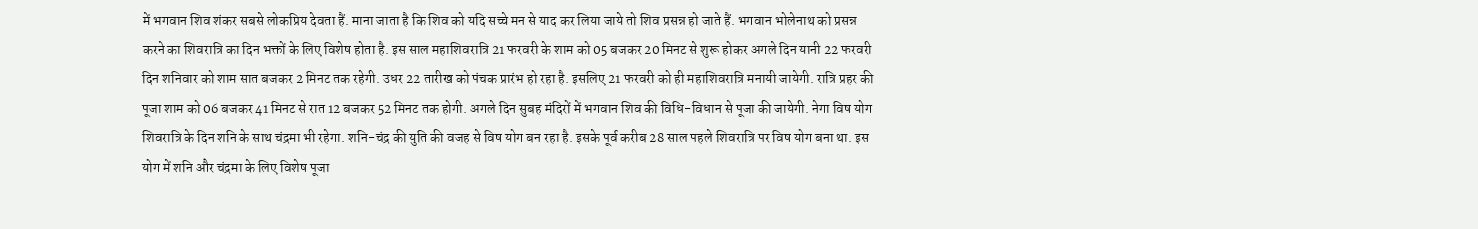में भगवान शिव शंकर सबसे लोकप्रिय देवता हैं. माना जाता है कि शिव को यदि सच्चे मन से याद कर लिया जाये तो शिव प्रसन्न हो जाते हैं. भगवान भोलेनाथ को प्रसन्न करने का शिवरात्रि का दिन भक्तों के लिए विशेष होता है. इस साल महाशिवरात्रि 21 फरवरी के शाम को 05 बजकर 20 मिनट से शुरू होकर अगले दिन यानी 22 फरवरी दिन शनिवार को शाम सात बजकर 2 मिनट तक रहेगी. उधर 22 तारीख को पंचक प्रारंभ हो रहा है. इसलिए 21 फरवरी को ही महाशिवरात्रि मनायी जायेगी. रात्रि प्रहर की पूजा शाम को 06 बजकर 41 मिनट से रात 12 बजकर 52 मिनट तक होगी. अगले दिन सुबह मंदिरों में भगवान शिव की विधि-विधान से पूजा की जायेगी. नेगा विष योग शिवरात्रि के दिन शनि के साथ चंद्रमा भी रहेगा. शनि-चंद्र की युति की वजह से विष योग बन रहा है. इसके पूर्व करीब 28 साल पहले शिवरात्रि पर विष योग बना था. इस योग में शनि और चंद्रमा के लिए विशेष पूजा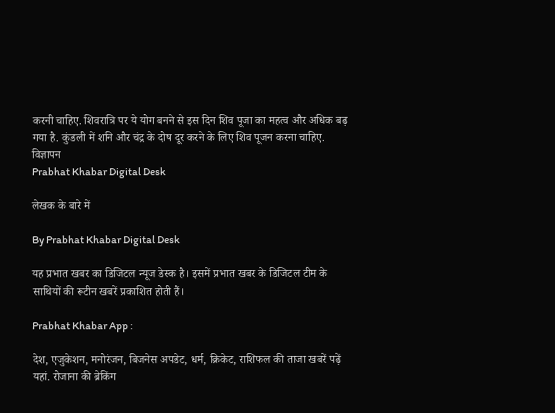करनी चाहिए. शिवरात्रि पर ये योग बनने से इस दिन शिव पूजा का महत्व और अधिक बढ़ गया है. कुंडली में शनि और चंद्र के दोष दूर करने के लिए शिव पूजन करना चाहिए.
विज्ञापन
Prabhat Khabar Digital Desk

लेखक के बारे में

By Prabhat Khabar Digital Desk

यह प्रभात खबर का डिजिटल न्यूज डेस्क है। इसमें प्रभात खबर के डिजिटल टीम के साथियों की रूटीन खबरें प्रकाशित होती हैं।

Prabhat Khabar App :

देश, एजुकेशन, मनोरंजन, बिजनेस अपडेट, धर्म, क्रिकेट, राशिफल की ताजा खबरें पढ़ें यहां. रोजाना की ब्रेकिंग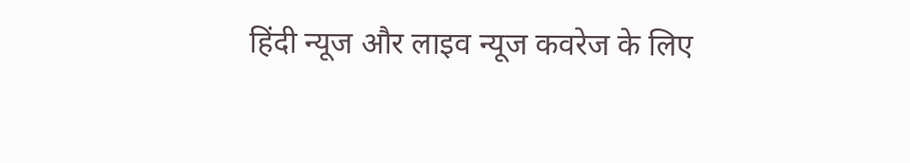हिंदी न्यूज और लाइव न्यूज कवरेज के लिए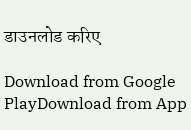डाउनलोड करिए

Download from Google PlayDownload from App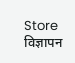Store
विज्ञापन